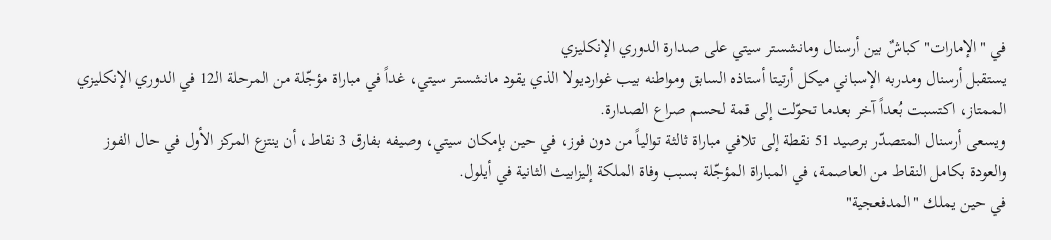في "الإمارات" كباشٌ بين أرسنال ومانشستر سيتي على صدارة الدوري الإنكليزي
يستقبل أرسنال ومدربه الإسباني ميكل أرتيتا أستاذه السابق ومواطنه بيب غوارديولا الذي يقود مانشستر سيتي، غداً في مباراة مؤجّلة من المرحلة الـ12 في الدوري الإنكليزي الممتاز، اكتسبت بُعداً آخر بعدما تحوّلت إلى قمة لحسم صراع الصدارة.
ويسعى أرسنال المتصدّر برصيد 51 نقطة إلى تلافي مباراة ثالثة توالياً من دون فوز، في حين بإمكان سيتي، وصيفه بفارق 3 نقاط، أن ينتزع المركز الأول في حال الفوز والعودة بكامل النقاط من العاصمة، في المباراة المؤجّلة بسبب وفاة الملكة إليزابيث الثانية في أيلول.
في حين يملك "المدفعجية"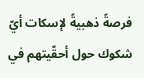فرصةً ذهبيةً لإسكات أيّ شكوك حول أحقّيتهم في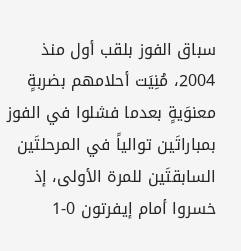سباق الفوز بلقب أول منذ 2004، مُنِيَت أحلامهم بضربةٍ معنوَيةٍ بعدما فشلوا في الفوز بمباراتَين توالياً في المرحلتَين السابقتَين للمرة الأولى، إذ خسروا أمام إيفرتون 0-1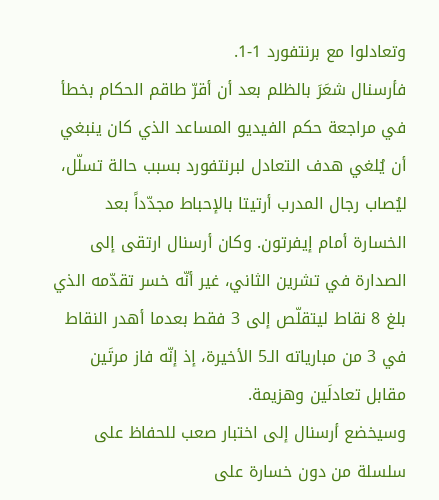وتعادلوا مع برنتفورد 1-1.
فأرسنال شعَرَ بالظلم بعد أن أقرّ طاقم الحكام بخطأ في مراجعة حكم الفيديو المساعد الذي كان ينبغي أن يُلغي هدف التعادل لبرنتفورد بسبب حالة تسلّل، ليُصاب رجال المدرب أرتيتا بالإحباط مجدّداً بعد الخسارة أمام إيفرتون. وكان أرسنال ارتقى إلى الصدارة في تشرين الثاني، غير أنّه خسر تقدّمه الذي بلغ 8 نقاط ليتقلّص إلى 3 فقط بعدما أهدر النقاط في 3 من مبارياته الـ5 الأخيرة، إذ إنّه فاز مرتَين مقابل تعادلَين وهزيمة.
وسيخضع أرسنال إلى اختبار صعب للحفاظ على سلسلة من دون خسارة على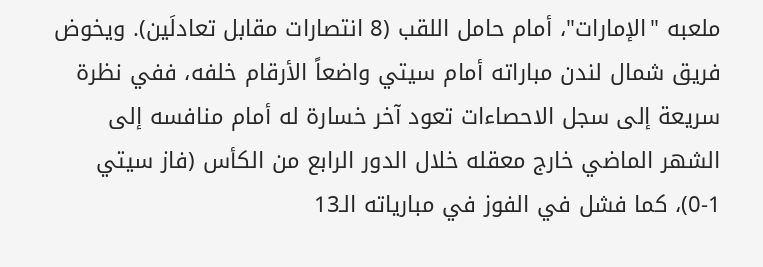ملعبه "الإمارات"، أمام حامل اللقب (8 انتصارات مقابل تعادلَين). ويخوض فريق شمال لندن مباراته أمام سيتي واضعاً الأرقام خلفه، ففي نظرة سريعة إلى سجل الاحصاءات تعود آخر خسارة له أمام منافسه إلى الشهر الماضي خارج معقله خلال الدور الرابع من الكأس (فاز سيتي 1-0)، كما فشل في الفوز في مبارياته الـ13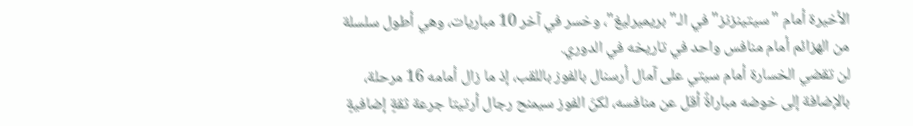الأخيرة أمام "سيتينزنز" في الـ"بريميرليغ"، وخسر في آخر 10 مباريات، وهي أطول سلسلة من الهزائم أمام منافس واحد في تاريخه في الدوري.
لن تقضي الخسارة أمام سيتي على آمال أرسنال بالفوز باللقب، إذ ما زال أمامه 16 مرحلة، بالإضافة إلى خوضه مباراةً أقل عن منافسه، لكنّ الفوز سيمنح رجال أرتيتا جرعة ثقةٍ إضافيةٍ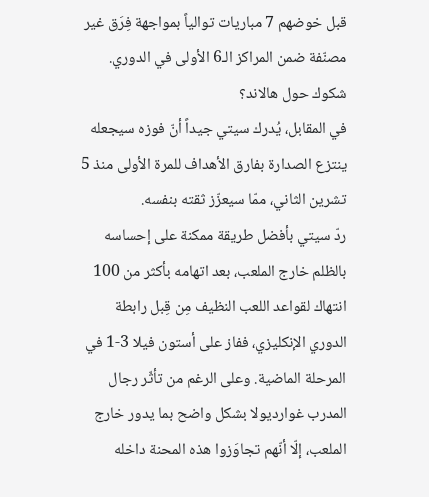قبل خوضهم 7 مباريات توالياً بمواجهة فِرَق غير مصنّفة ضمن المراكز الـ6 الأولى في الدوري.
شكوك حول هالاند؟
في المقابل، يُدرك سيتي جيداً أنّ فوزه سيجعله ينتزع الصدارة بفارق الأهداف للمرة الأولى منذ 5 تشرين الثاني، ممّا سيعزّز ثقته بنفسه.
ردّ سيتي بأفضل طريقة ممكنة على إحساسه بالظلم خارج الملعب، بعد اتهامه بأكثر من 100 انتهاك لقواعد اللعب النظيف مِن قِبل رابطة الدوري الإنكليزي، ففاز على أستون فيلا 3-1 في المرحلة الماضية. وعلى الرغم من تأثّر رجال المدرب غوارديولا بشكل واضح بما يدور خارج الملعب، إلّا أنّهم تجاوَزوا هذه المحنة داخله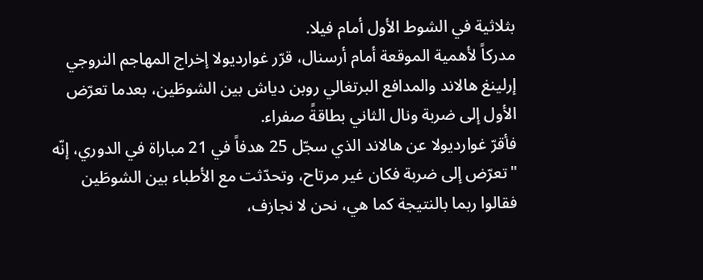بثلاثية في الشوط الأول أمام فيلا.
مدركاً لأهمية الموقعة أمام أرسنال، قرّر غوارديولا إخراج المهاجم النروجي إرلينغ هالاند والمدافع البرتغالي روبن دياش بين الشوطَين، بعدما تعرّض الأول إلى ضربة ونال الثاني بطاقةً صفراء.
فأقرّ غوارديولا عن هالاند الذي سجّل 25 هدفاً في 21 مباراة في الدوري، إنّه "تعرّض إلى ضربة فكان غير مرتاح، وتحدّثت مع الأطباء بين الشوطَين فقالوا ربما بالنتيجة كما هي، نحن لا نجازف،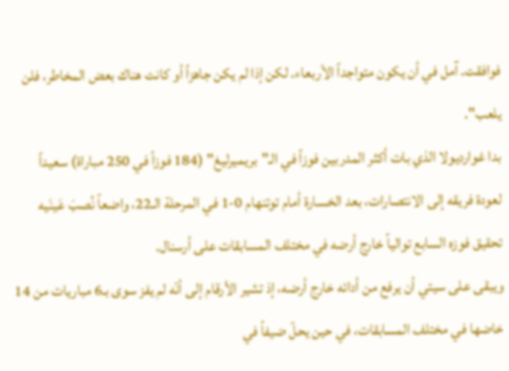فوافقت. آمل في أن يكون متواجداً الأربعاء. لكن إذا لم يكن جاهزاً أو كانت هناك بعض المخاطر، فلن يلعب".
بدا غوارديولا الذي بات أكثر المدربين فوزاً في الـ"بريميرليغ" (184 فوزاً في 250 مباراة) سعيداً لعودة فريقه إلى الانتصارات، بعد الخسارة أمام توتنهام 0-1 في المرحلة الـ22، واضعاً نُصبَ عَينَيه تحقيق فوزه السابع توالياً خارج أرضه في مختلف المسابقات على أرسنال.
ويبقى على سيتي أن يرفع من أدائه خارج أرضه، إذ تشير الأرقام إلى أنّه لم يفز سوى بـ6 مباريات من 14 خاضها في مختلف المسابقات، في حين يحلّ ضيفاً في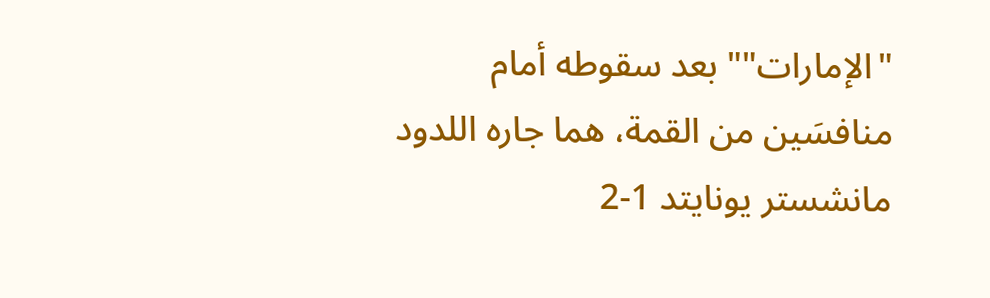"الإمارات"" بعد سقوطه أمام منافسَين من القمة، هما جاره اللدود مانشستر يونايتد 1-2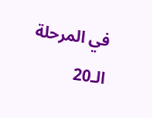في المرحلة الـ20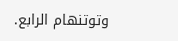وتوتنهام الرابع.